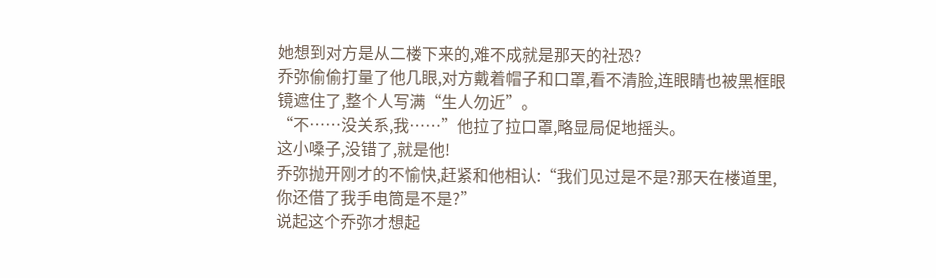她想到对方是从二楼下来的,难不成就是那天的社恐?
乔弥偷偷打量了他几眼,对方戴着帽子和口罩,看不清脸,连眼睛也被黑框眼镜遮住了,整个人写满“生人勿近”。
“不……没关系,我……”他拉了拉口罩,略显局促地摇头。
这小嗓子,没错了,就是他!
乔弥抛开刚才的不愉快,赶紧和他相认:“我们见过是不是?那天在楼道里,你还借了我手电筒是不是?”
说起这个乔弥才想起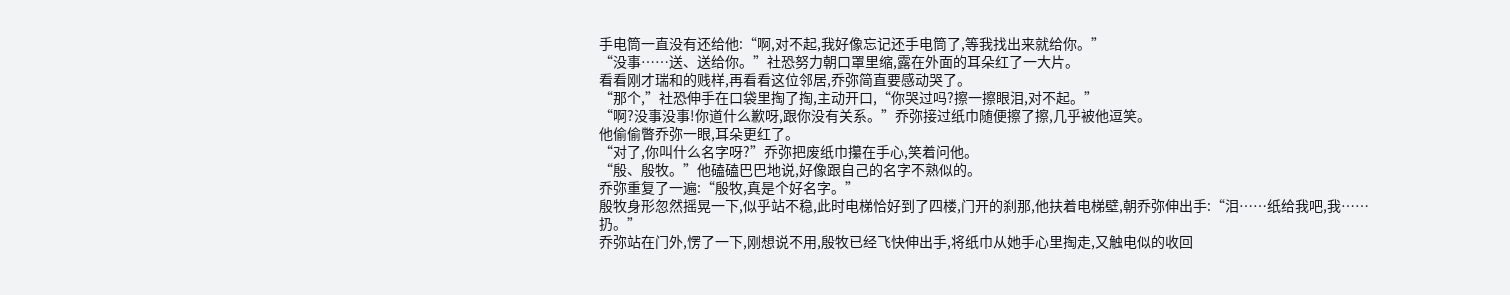手电筒一直没有还给他:“啊,对不起,我好像忘记还手电筒了,等我找出来就给你。”
“没事……送、送给你。”社恐努力朝口罩里缩,露在外面的耳朵红了一大片。
看看刚才瑞和的贱样,再看看这位邻居,乔弥简直要感动哭了。
“那个,”社恐伸手在口袋里掏了掏,主动开口,“你哭过吗?擦一擦眼泪,对不起。”
“啊?没事没事!你道什么歉呀,跟你没有关系。”乔弥接过纸巾随便擦了擦,几乎被他逗笑。
他偷偷瞥乔弥一眼,耳朵更红了。
“对了,你叫什么名字呀?”乔弥把废纸巾攥在手心,笑着问他。
“殷、殷牧。”他磕磕巴巴地说,好像跟自己的名字不熟似的。
乔弥重复了一遍:“殷牧,真是个好名字。”
殷牧身形忽然摇晃一下,似乎站不稳,此时电梯恰好到了四楼,门开的刹那,他扶着电梯壁,朝乔弥伸出手:“泪……纸给我吧,我……扔。”
乔弥站在门外,愣了一下,刚想说不用,殷牧已经飞快伸出手,将纸巾从她手心里掏走,又触电似的收回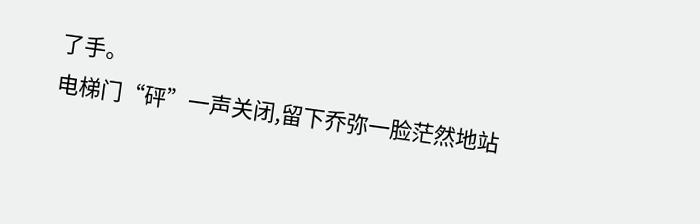了手。
电梯门“砰”一声关闭,留下乔弥一脸茫然地站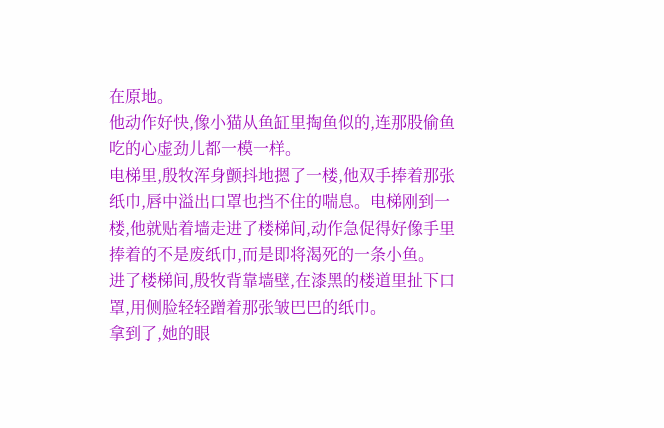在原地。
他动作好快,像小猫从鱼缸里掏鱼似的,连那股偷鱼吃的心虚劲儿都一模一样。
电梯里,殷牧浑身颤抖地摁了一楼,他双手捧着那张纸巾,唇中溢出口罩也挡不住的喘息。电梯刚到一楼,他就贴着墙走进了楼梯间,动作急促得好像手里捧着的不是废纸巾,而是即将渴死的一条小鱼。
进了楼梯间,殷牧背靠墙壁,在漆黑的楼道里扯下口罩,用侧脸轻轻蹭着那张皱巴巴的纸巾。
拿到了,她的眼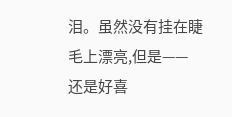泪。虽然没有挂在睫毛上漂亮,但是——
还是好喜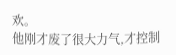欢。
他刚才废了很大力气,才控制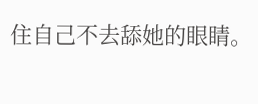住自己不去舔她的眼睛。